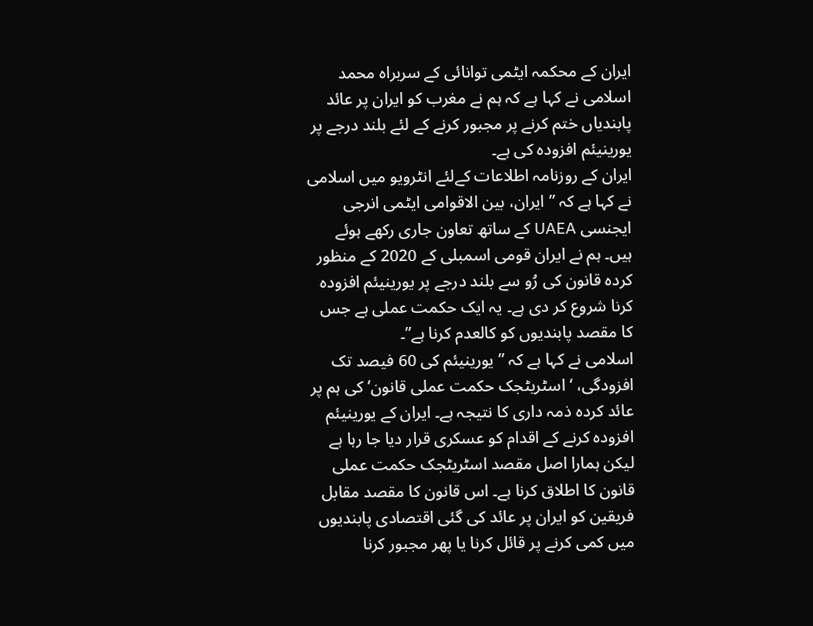ایران کے محکمہ ایٹمی توانائی کے سربراہ محمد اسلامی نے کہا ہے کہ ہم نے مغرب کو ایران پر عائد پابندیاں ختم کرنے پر مجبور کرنے کے لئے بلند درجے پر یورینیئم افزودہ کی ہے۔
ایران کے روزنامہ اطلاعات کےلئے انٹرویو میں اسلامی نے کہا ہے کہ ” ایران، بین الاقوامی ایٹمی انرجی ایجنسی UAEA کے ساتھ تعاون جاری رکھے ہوئے ہیں۔ ہم نے ایران قومی اسمبلی کے 2020 کے منظور کردہ قانون کی رُو سے بلند درجے پر یورینیئم افزودہ کرنا شروع کر دی ہے۔ یہ ایک حکمت عملی ہے جس کا مقصد پابندیوں کو کالعدم کرنا ہے”۔
اسلامی نے کہا ہے کہ ” یورینیئم کی 60 فیصد تک افزودگی، ‘اسٹریٹجک حکمت عملی قانون’ کی ہم پر عائد کردہ ذمہ داری کا نتیجہ ہے۔ ایران کے یورینیئم افزودہ کرنے کے اقدام کو عسکری قرار دیا جا رہا ہے لیکن ہمارا اصل مقصد اسٹریٹجک حکمت عملی قانون کا اطلاق کرنا ہے۔ اس قانون کا مقصد مقابل فریقین کو ایران پر عائد کی گئی اقتصادی پابندیوں میں کمی کرنے پر قائل کرنا یا پھر مجبور کرنا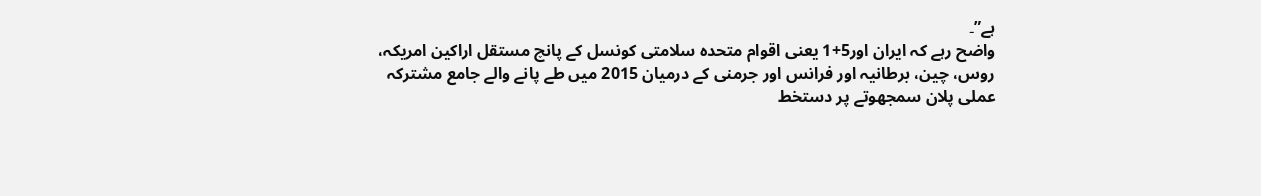ہے”۔
واضح رہے کہ ایران اور5+1 یعنی اقوام متحدہ سلامتی کونسل کے پانچ مستقل اراکین امریکہ، روس، چین، برطانیہ اور فرانس اور جرمنی کے درمیان 2015 میں طے پانے والے جامع مشترکہ عملی پلان سمجھوتے پر دستخط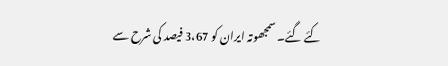کئے گئے۔ سمجھوتہ ایران کو 3،67 فیصد کی شرح سے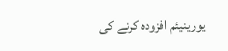یورینیئم افزودہ کرنے کی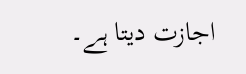اجازت دیتا ہے۔